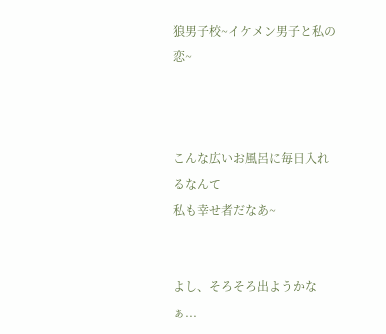狼男子校~イケメン男子と私の恋~



こんな広いお風呂に毎日入れるなんて
私も幸せ者だなあ~


よし、そろそろ出ようかなぁ...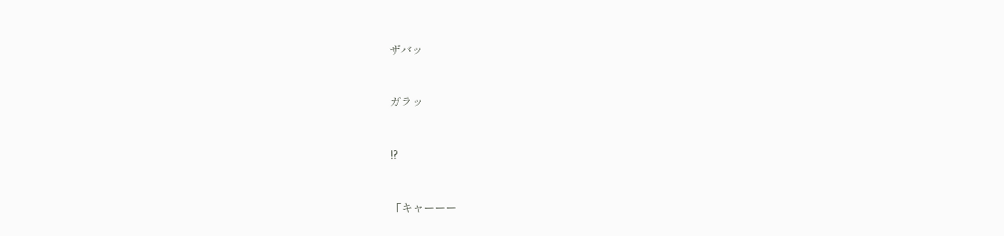ザバッ


ガラッ


!?


「キャーーー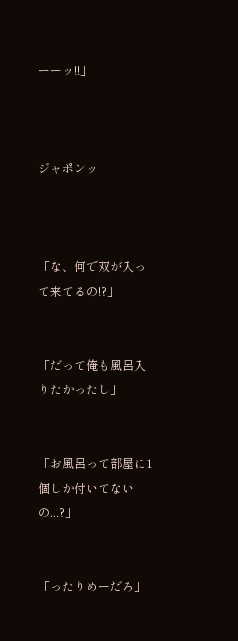ーーッ!!」



ジャポンッ



「な、何で双が入って来てるの!?」


「だって俺も風呂入りたかったし」


「お風呂って部屋に1個しか付いてないの...?」


「ったりめーだろ」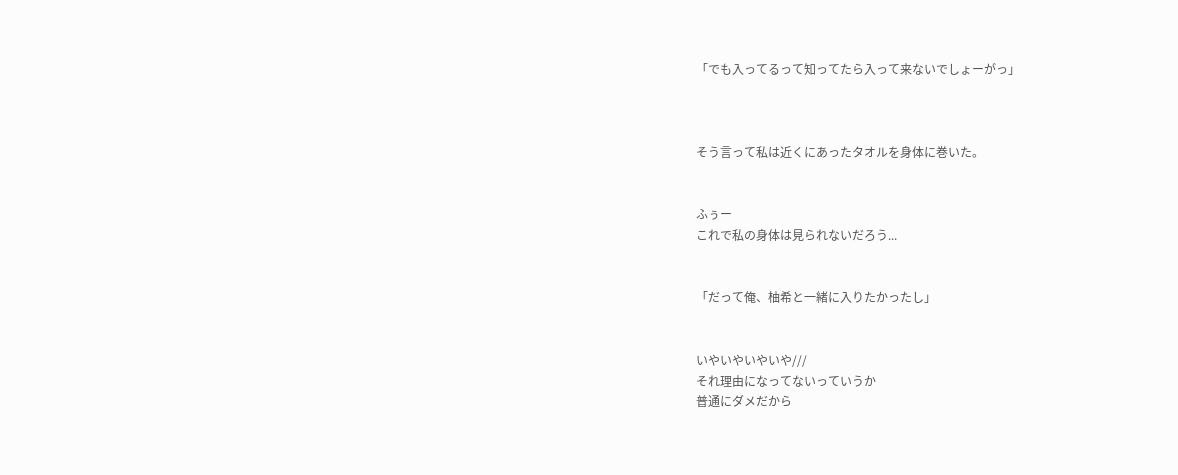「でも入ってるって知ってたら入って来ないでしょーがっ」



そう言って私は近くにあったタオルを身体に巻いた。


ふぅー
これで私の身体は見られないだろう...


「だって俺、柚希と一緒に入りたかったし」


いやいやいやいや///
それ理由になってないっていうか
普通にダメだから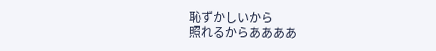恥ずかしいから
照れるからああああ